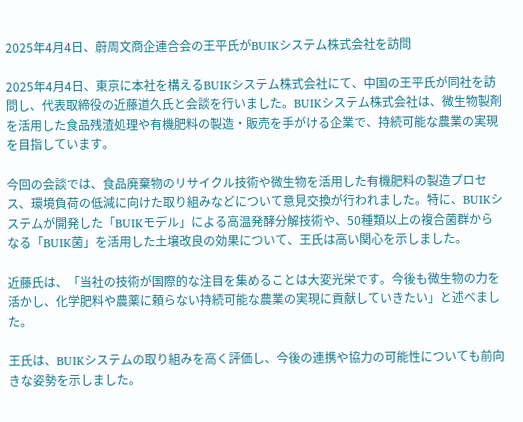2025年4月4日、蔚周文商企連合会の王平氏がBUIKシステム株式会社を訪問

2025年4月4日、東京に本社を構えるBUIKシステム株式会社にて、中国の王平氏が同社を訪問し、代表取締役の近藤道久氏と会談を行いました。BUIKシステム株式会社は、微生物製剤を活用した食品残渣処理や有機肥料の製造・販売を手がける企業で、持続可能な農業の実現を目指しています。

今回の会談では、食品廃棄物のリサイクル技術や微生物を活用した有機肥料の製造プロセス、環境負荷の低減に向けた取り組みなどについて意見交換が行われました。特に、BUIKシステムが開発した「BUIKモデル」による高温発酵分解技術や、50種類以上の複合菌群からなる「BUIK菌」を活用した土壌改良の効果について、王氏は高い関心を示しました。

近藤氏は、「当社の技術が国際的な注目を集めることは大変光栄です。今後も微生物の力を活かし、化学肥料や農薬に頼らない持続可能な農業の実現に貢献していきたい」と述べました。

王氏は、BUIKシステムの取り組みを高く評価し、今後の連携や協力の可能性についても前向きな姿勢を示しました。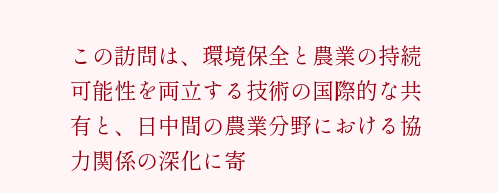この訪問は、環境保全と農業の持続可能性を両立する技術の国際的な共有と、日中間の農業分野における協力関係の深化に寄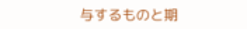与するものと期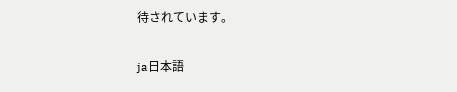待されています。

ja日本語